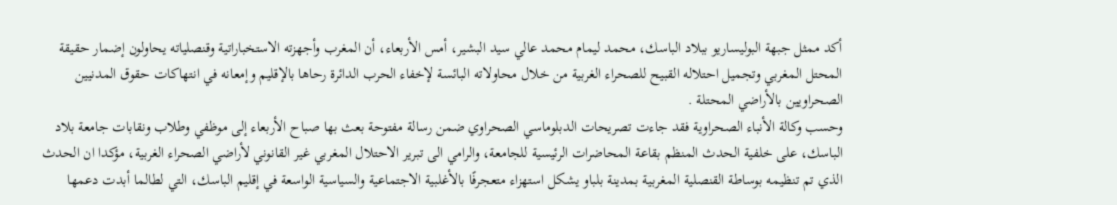أكد ممثل جبهة البوليساريو ببلاد الباسك، محمد ليمام محمد عالي سيد البشير، أمس الأربعاء، أن المغرب وأجهزته الاستخباراتية وقنصلياته يحاولون إضمار حقيقة المحتل المغربي وتجميل احتلاله القبيح للصحراء الغربية من خلال محاولاته البائسة لإخفاء الحرب الدائرة رحاها بالإقليم وإمعانه في انتهاكات حقوق المدنيين الصحراويين بالأراضي المحتلة .
وحسب وكالة الأنباء الصحراوية فقد جاءت تصريحات الدبلوماسي الصحراوي ضمن رسالة مفتوحة بعث بها صباح الأربعاء إلى موظفي وطلاب ونقابات جامعة بلاد الباسك، على خلفية الحدث المنظم بقاعة المحاضرات الرئيسية للجامعة، والرامي الى تبرير الاحتلال المغربي غير القانوني لأراضي الصحراء الغربية، مؤكدا ان الحدث الذي تم تنظيمه بوساطة القنصلية المغربية بمدينة بلباو يشكل استهزاء متعجرفًا بالأغلبية الاجتماعية والسياسية الواسعة في إقليم الباسك، التي لطالما أبدت دعمها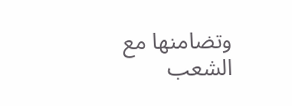وتضامنها مع الشعب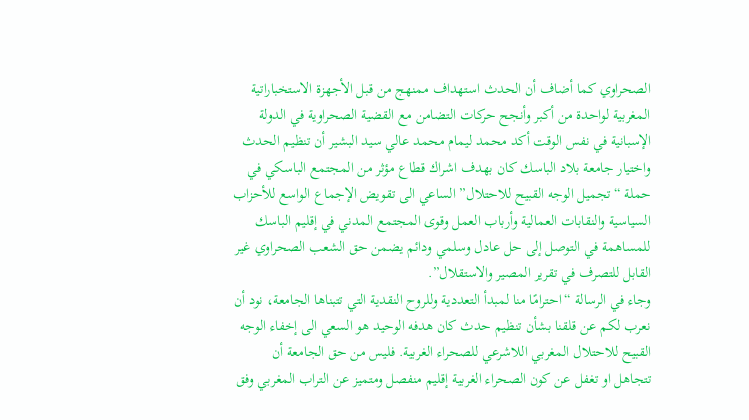الصحراوي كما أضاف أن الحدث استهداف ممنهج من قبل الأجهزة الاستخباراتية المغربية لواحدة من أكبر وأنجح حركات التضامن مع القضية الصحراوية في الدولة الإسبانية في نفس الوقت أكد محمد ليمام محمد عالي سيد البشير أن تنظيم الحدث واختيار جامعة بلاد الباسك كان بهدف اشراك قطاع مؤثر من المجتمع الباسكي في حملة “تجميل الوجه القبيح للاحتلال” الساعي الى تقويض الإجماع الواسع للأحزاب السياسية والنقابات العمالية وأرباب العمل وقوى المجتمع المدني في إقليم الباسك للمساهمة في التوصل إلى حل عادل وسلمي ودائم يضمن حق الشعب الصحراوي غير القابل للتصرف في تقرير المصير والاستقلال”.
وجاء في الرسالة “احترامًا منا لمبدأ التعددية وللروح النقدية التي تتبناها الجامعة، نود أن نعرب لكم عن قلقنا بشأن تنظيم حدث كان هدفه الوحيد هو السعي الى إخفاء الوجه القبيح للاحتلال المغربي اللاشرعي للصحراء الغربية. فليس من حق الجامعة أن تتجاهل او تغفل عن كون الصحراء الغربية إقليم منفصل ومتميز عن التراب المغربي وفق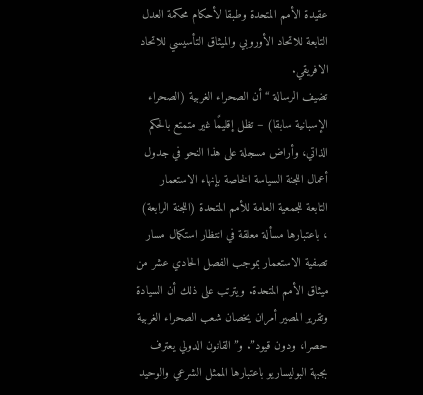عقيدة الأمم المتحدة وطبقا لأحكام محكمة العدل التابعة للاتحاد الأوروبي والميثاق التأسيسي للاتحاد الافريقي.
تضيف الرسالة “أن الصحراء الغربية (الصحراء الإسبانية سابقا) – تظل إقليمًا غير متمتع بالحكم الذاتي، وأراض مسجلة على هذا النحو في جدول أعمال اللجنة السياسة الخاصة بإنهاء الاستعمار التابعة للجمعية العامة للأمم المتحدة (اللجنة الرابعة) ، باعتبارها مسألة معلقة في انتظار استكمال مسار تصفية الاستعمار بموجب الفصل الحادي عشر من ميثاق الأمم المتحدة. ويترتب على ذلك أن السيادة وتقرير المصير أمران يخصان شعب الصحراء الغربية حصرا، ودون قيود”. و”القانون الدولي يعترف بجبهة البوليساريو باعتبارها الممثل الشرعي والوحيد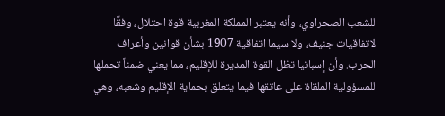للشعب الصحراوي، وأنه يعتبر المملكة المغربية قوة احتلال، وفقًا لاتفاقيات جنيف، ولا سيما اتفاقية 1907 بشأن قوانين وأعراف الحرب. وأن إسبانيا تظل القوة المديرة للإقليم، مما يعني ضمناً تحملها للمسؤولية الملقاة على عاتقها فيما يتعلق بحماية الإقليم وشعبه، وهي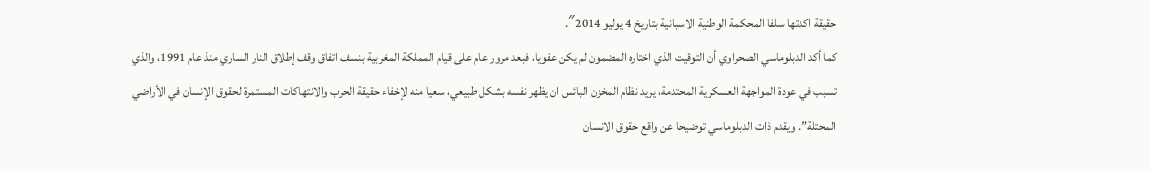حقيقة اكدتها سلفا المحكمة الوطنية الاسبانية بتاريخ 4 يوليو 2014″.
كما أكد الدبلوماسي الصحراوي أن التوقيت الذي اختاره المضمون لم يكن عفويا، فبعد مرور عام على قيام المملكة المغربية بنسف اتفاق وقف إطلاق النار الساري منذ عام 1991، والذي تسبب في عودة المواجهة العسكرية المحتدمة، يريد نظام المخزن البائس ان يظهر نفسه بشكل طبيعي، سعيا منه لإخفاء حقيقة الحرب والانتهاكات المستمرة لحقوق الإنسان في الأراضي المحتلة”. ويقدم ذات الدبلوماسي توضيحا عن واقع حقوق الانسان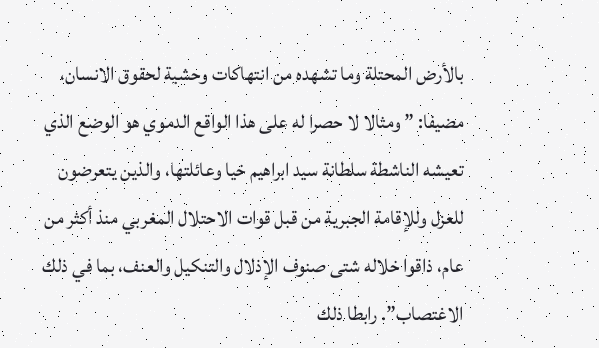بالأرض المحتلة وما تشهده من انتهاكات وحشية لحقوق الانسان، مضيفا: ” ومثالا لا حصرا له على هذا الواقع الدموي هو الوضع الذي تعيشه الناشطة سلطانة سيد ابراهيم خيا وعائلتها، والذين يتعرضون للعزل وللإقامة الجبرية من قبل قوات الاحتلال المغربي منذ أكثر من عام، ذاقوا خلاله شتى صنوف الإذلال والتنكيل والعنف، بما في ذلك الاغتصاب”. رابطا ذلك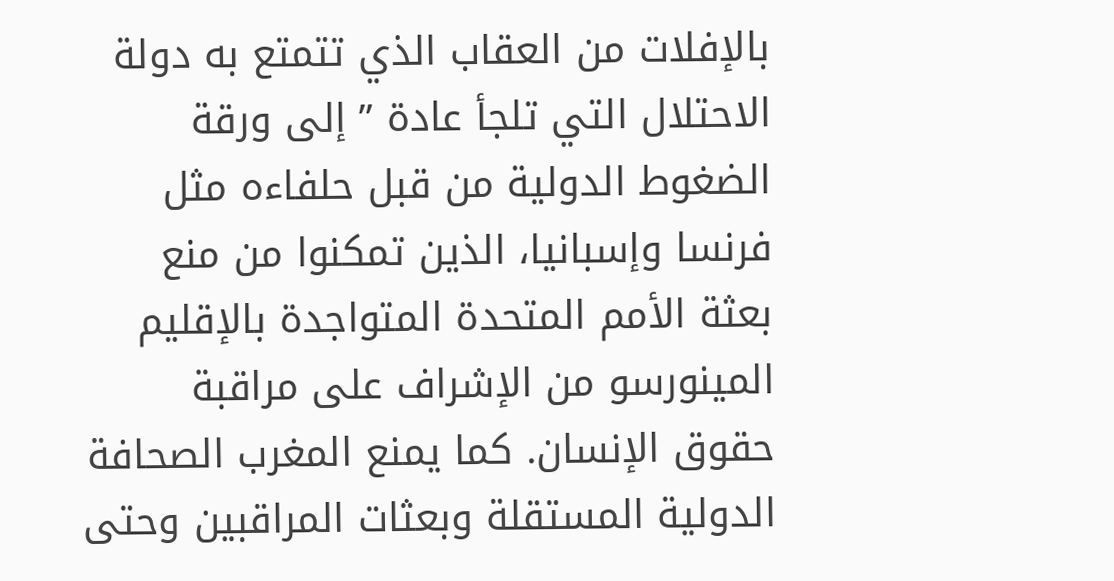بالإفلات من العقاب الذي تتمتع به دولة الاحتلال التي تلجأ عادة ” إلى ورقة الضغوط الدولية من قبل حلفاءه مثل فرنسا وإسبانيا، الذين تمكنوا من منع بعثة الأمم المتحدة المتواجدة بالإقليم المينورسو من الإشراف على مراقبة حقوق الإنسان. كما يمنع المغرب الصحافة الدولية المستقلة وبعثات المراقبين وحتى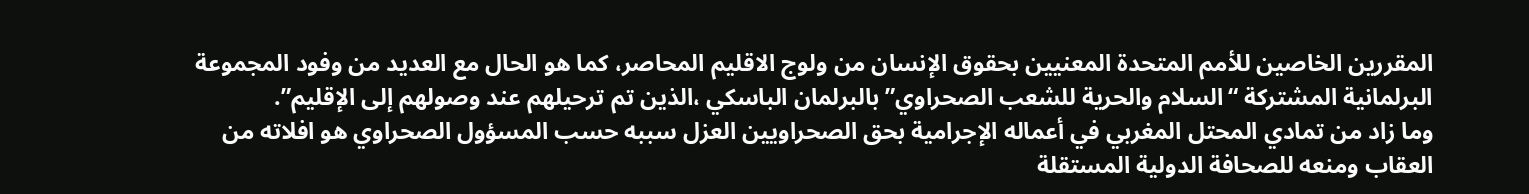المقررين الخاصين للأمم المتحدة المعنيين بحقوق الإنسان من ولوج الاقليم المحاصر، كما هو الحال مع العديد من وفود المجموعة البرلمانية المشتركة “السلام والحرية للشعب الصحراوي” بالبرلمان الباسكي ،الذين تم ترحيلهم عند وصولهم إلى الإقليم”.
وما زاد من تمادي المحتل المغربي في أعماله الإجرامية بحق الصحراويين العزل سببه حسب المسؤول الصحراوي هو افلاته من العقاب ومنعه للصحافة الدولية المستقلة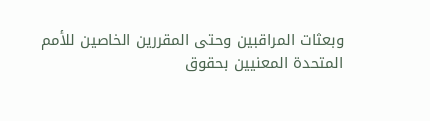وبعثات المراقبين وحتى المقررين الخاصين للأمم المتحدة المعنيين بحقوق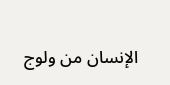الإنسان من ولوج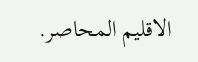الاقليم المحاصر.